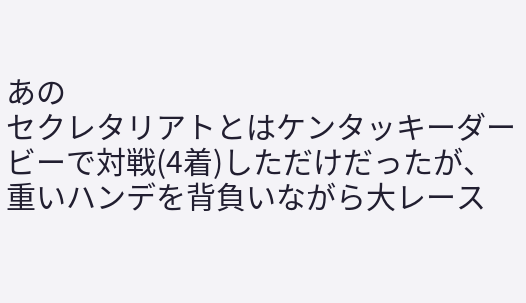あの
セクレタリアトとはケンタッキーダービーで対戦(4着)しただけだったが、重いハンデを背負いながら大レース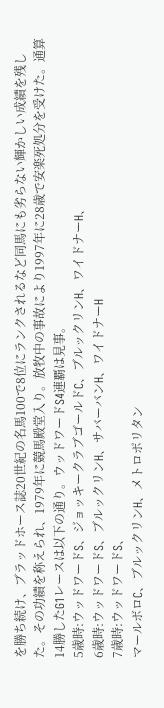を勝ち続け、ブラッドホース誌20世紀の名馬100で8位にランクされるなど同馬にも劣らない輝かしい成績を残した。その功績を称えられ、1979年に競馬殿堂入り。放牧中の事故により1997年に28歳で安楽死処分を受けた。通算14勝したG1レースは以下の通り。ウッドワードS4連覇は見事。
5歳時:ウッドワードS、ジョッキークラブゴールドC、ブルックリンH、ワイドナーH、
6歳時:ウッドワードS、ブルックリンH、サバーバンH、ワイドナーH
7歳時:ウッドワードS、
マールボロC、ブルックリンH、メトロポリタン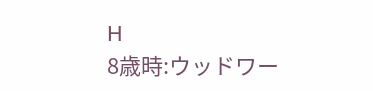H
8歳時:ウッドワー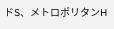ドS、メトロポリタンH